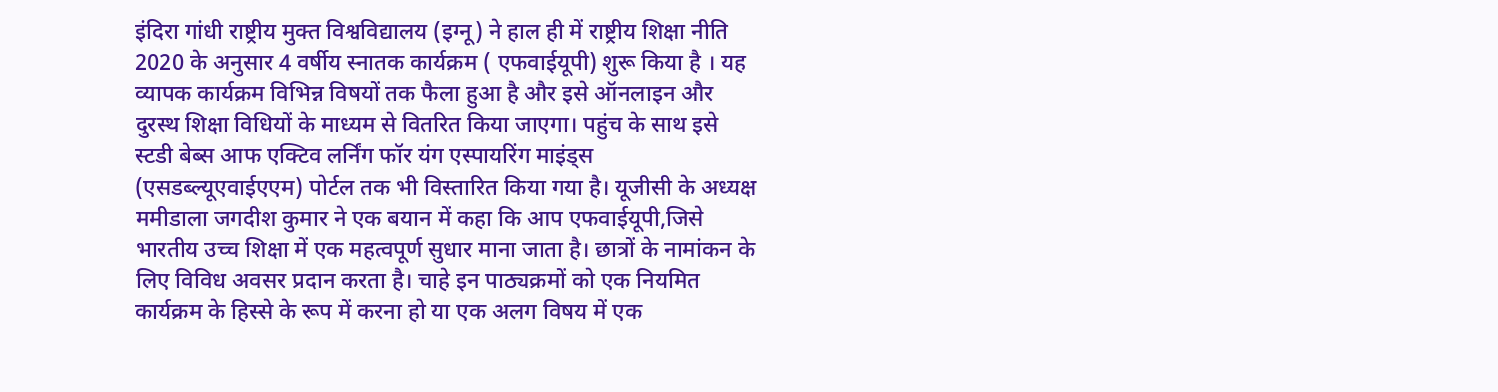इंदिरा गांधी राष्ट्रीय मुक्त विश्वविद्यालय (इग्नू) ने हाल ही में राष्ट्रीय शिक्षा नीति 2020 के अनुसार 4 वर्षीय स्नातक कार्यक्रम ( एफवाईयूपी) शुरू किया है । यह व्यापक कार्यक्रम विभिन्न विषयों तक फैला हुआ है और इसे ऑनलाइन और दुरस्थ शिक्षा विधियों के माध्यम से वितरित किया जाएगा। पहुंच के साथ इसे स्टडी बेब्स आफ एक्टिव लर्निंग फॉर यंग एस्पायरिंग माइंड्स (एसडब्ल्यूएवाईएएम) पोर्टल तक भी विस्तारित किया गया है। यूजीसी के अध्यक्ष ममीडाला जगदीश कुमार ने एक बयान में कहा कि आप एफवाईयूपी,जिसे भारतीय उच्च शिक्षा में एक महत्वपूर्ण सुधार माना जाता है। छात्रों के नामांकन के लिए विविध अवसर प्रदान करता है। चाहे इन पाठ्यक्रमों को एक नियमित कार्यक्रम के हिस्से के रूप में करना हो या एक अलग विषय में एक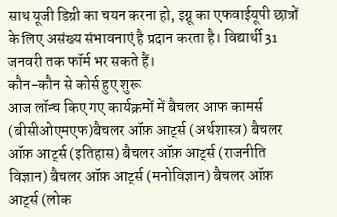साथ यूजी डिग्री का चयन करना हो, इग्नू का एफवाईयूपी छात्रों के लिए असंख्य संभावनाएं है प्रदान करता है। विद्यार्थी 31 जनवरी तक फॉर्म भर सकते हैं।
कौन-कौन से कोर्स हुए शुरू
आज लॉन्च किए गए कार्यक्रमों में बैचलर आफ कामर्स (बीसीओएमएफ)बैचलर ऑफ़ आर्ट्स (अर्थशास्त्र) बैचलर ऑफ़ आर्ट्स (इतिहास) बैचलर ऑफ़ आर्ट्स (राजनीति विज्ञान) बैचलर ऑफ़ आर्ट्स (मनोविज्ञान) बैचलर ऑफ़ आर्ट्स (लोक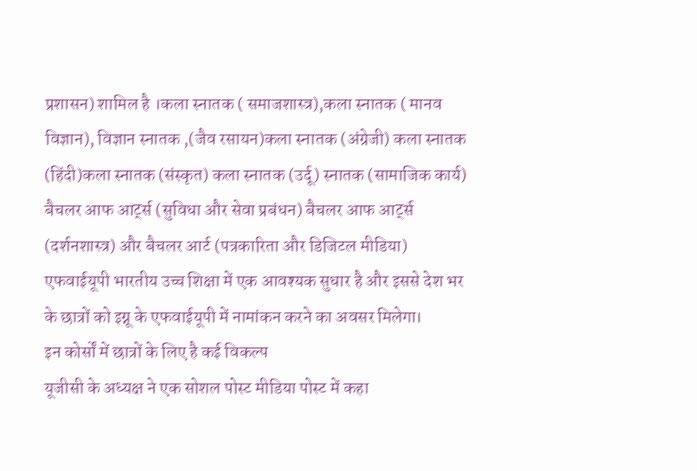प्रशासन) शामिल है ।कला स्नातक ( समाजशास्त्र),कला स्नातक ( मानव विज्ञान), विज्ञान स्नातक ,(जैव रसायन)कला स्नातक (अंग्रेजी) कला स्नातक (हिंदी)कला स्नातक (संस्कृत) कला स्नातक (उर्दू) स्नातक (सामाजिक कार्य) बैचलर आफ आर्ट्स (सुविधा और सेवा प्रबंधन) बैचलर आफ आर्ट्स (दर्शनशास्त्र) और बैचलर आर्ट (पत्रकारिता और डिजिटल मीडिया) एफवाईयूपी भारतीय उच्च शिक्षा में एक आवश्यक सुधार है और इससे देश भर के छात्रों को इग्नू के एफवाईयूपी में नामांकन करने का अवसर मिलेगा।
इन कोर्सों में छात्रों के लिए है कई विकल्प
यूजीसी के अध्यक्ष ने एक सोशल पोस्ट मीडिया पोस्ट में कहा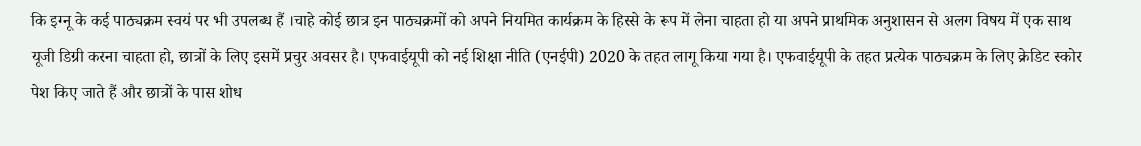कि इग्नू के कई पाठ्यक्रम स्वयं पर भी उपलब्ध हैं ।चाहे कोई छात्र इन पाठ्यक्रमों को अपने नियमित कार्यक्रम के हिस्से के रूप में लेना चाहता हो या अपने प्राथमिक अनुशासन से अलग विषय में एक साथ यूजी डिग्री करना चाहता हो, छात्रों के लिए इसमें प्रचुर अवसर है। एफवाईयूपी को नई शिक्षा नीति (एनईपी) 2020 के तहत लागू किया गया है। एफवाईयूपी के तहत प्रत्येक पाठ्यक्रम के लिए क्रेडिट स्कोर पेश किए जाते हैं और छात्रों के पास शोध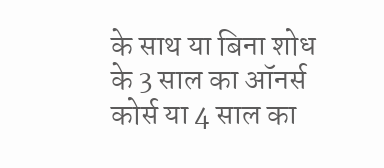के साथ या बिना शोध के 3 साल का ऑनर्स कोर्स या 4 साल का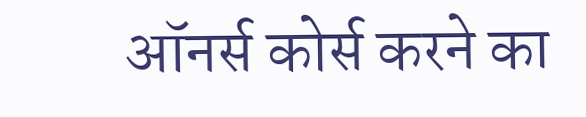ऑनर्स कोर्स करने का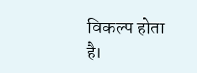विकल्प होता है।